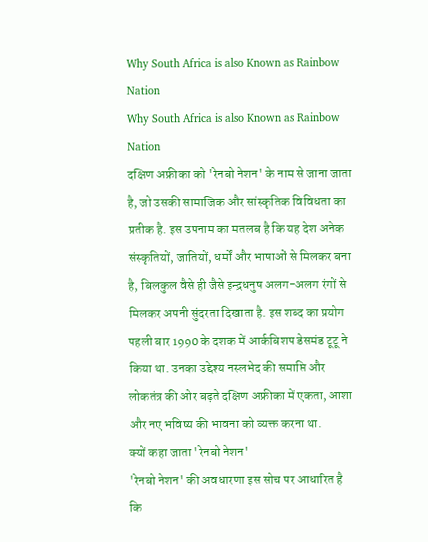Why South Africa is also Known as Rainbow Nation
Why South Africa is also Known as Rainbow Nation
दक्षिण अफ्रीका को 'रेनबो नेशन' के नाम से जाना जाता है, जो उसकी सामाजिक और सांस्कृतिक विविधता का प्रतीक है. इस उपनाम का मतलब है कि यह देश अनेक संस्कृतियों, जातियों, धर्मों और भाषाओं से मिलकर बना है, बिलकुल वैसे ही जैसे इन्द्रधनुष अलग-अलग रंगों से मिलकर अपनी सुंदरता दिखाता है. इस शब्द का प्रयोग पहली बार 1990 के दशक में आर्कबिशप डेसमंड टूटू ने किया था. उनका उद्देश्य नस्लभेद की समाप्ति और लोकतंत्र की ओर बढ़ते दक्षिण अफ्रीका में एकता, आशा और नए भविष्य की भावना को व्यक्त करना था.
क्यों कहा जाता 'रेनबो नेशन'
'रेनबो नेशन' की अवधारणा इस सोच पर आधारित है कि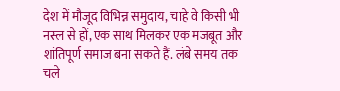देश में मौजूद विभिन्न समुदाय, चाहे वे किसी भी नस्ल से हों, एक साथ मिलकर एक मजबूत और शांतिपूर्ण समाज बना सकते हैं. लंबे समय तक चले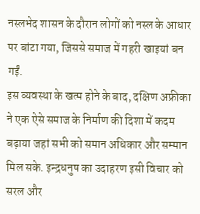नस्लभेद शासन के दौरान लोगों को नस्ल के आधार पर बांटा गया, जिससे समाज में गहरी खाइयां बन गईं.
इस व्यवस्था के खत्म होने के बाद, दक्षिण अफ्रीका ने एक ऐसे समाज के निर्माण की दिशा में कदम बढ़ाया जहां सभी को समान अधिकार और सम्मान मिल सके. इन्द्रधनुष का उदाहरण इसी विचार को सरल और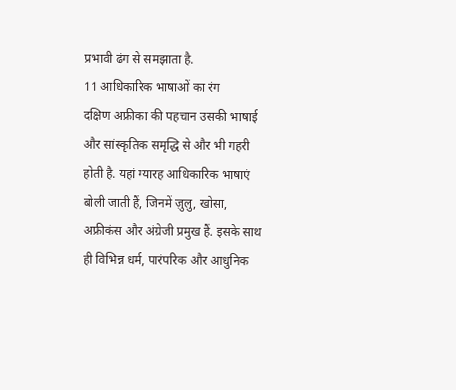प्रभावी ढंग से समझाता है.
11 आधिकारिक भाषाओं का रंग
दक्षिण अफ्रीका की पहचान उसकी भाषाई और सांस्कृतिक समृद्धि से और भी गहरी होती है. यहां ग्यारह आधिकारिक भाषाएं बोली जाती हैं, जिनमें ज़ुलु, खोसा, अफ्रीकंस और अंग्रेजी प्रमुख हैं. इसके साथ ही विभिन्न धर्म, पारंपरिक और आधुनिक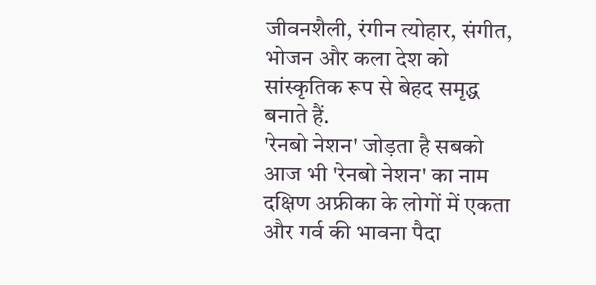जीवनशैली, रंगीन त्योहार, संगीत, भोजन और कला देश को सांस्कृतिक रूप से बेहद समृद्ध बनाते हैं.
'रेनबो नेशन' जोड़ता है सबको
आज भी 'रेनबो नेशन' का नाम दक्षिण अफ्रीका के लोगों में एकता और गर्व की भावना पैदा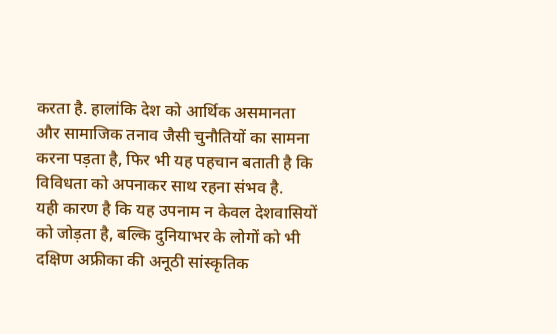करता है. हालांकि देश को आर्थिक असमानता और सामाजिक तनाव जैसी चुनौतियों का सामना करना पड़ता है, फिर भी यह पहचान बताती है कि विविधता को अपनाकर साथ रहना संभव है.
यही कारण है कि यह उपनाम न केवल देशवासियों को जोड़ता है, बल्कि दुनियाभर के लोगों को भी दक्षिण अफ्रीका की अनूठी सांस्कृतिक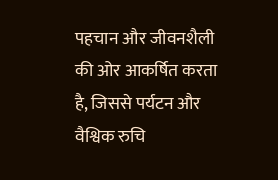पहचान और जीवनशैली की ओर आकर्षित करता है, जिससे पर्यटन और वैश्विक रुचि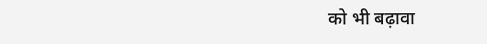को भी बढ़ावा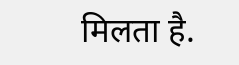मिलता है.